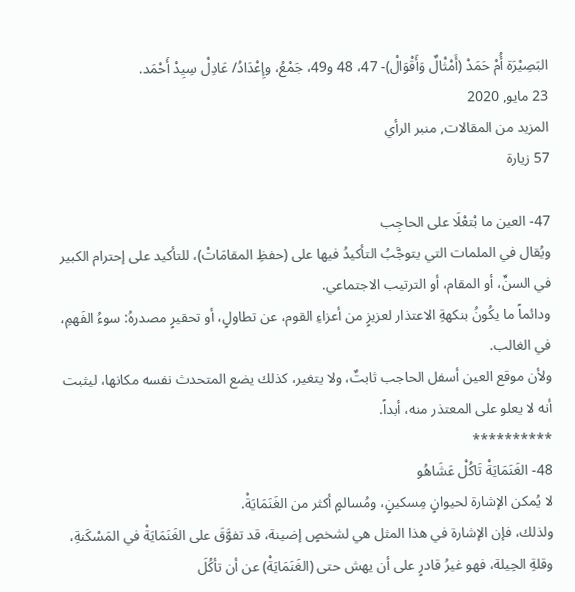البَصِيْرَة أُمْ حَمَدْ (أَمْثْالٌ وَأَقْوَالْ)- 47، 48 و49، جَمْعُ، وإِعْدَادُ/ عَادِلْ سِيِدْ أَحْمَد.
23 مايو, 2020
المزيد من المقالات, منبر الرأي
57 زيارة

47- العين ما بْتعْلَا على الحاجِب
ويُقال في الملمات التي يتوجَّبُ التأكيدُ فيها على (حفظِ المقامَاتْ)، للتأكيد على إحترام الكبير في السنِّ، أو المقام، أو الترتيب الاجتماعي.
ودائماً ما يكُونُ بنكهةِ الاعتذار لعزيزٍ من أعزاءِ القوم، عن تطاولٍ، أو تحقيرٍ مصدرهُ: سوءُ الفَهمِ، في الغالب.
ولأن موقع العين أسفل الحاجب ثابتٌ، ولا يتغير، كذلك يضع المتحدث نفسه مكانها، ليثبت أنه لا يعلو على المعتذر منه، أبداً.
**********
48- الغَنَمَايَةْ تَاكُلْ عَشَاهُو
لا يُمكن الإشارة لحيوانٍ مِسكينٍ، ومُسالمٍ أكثر من الغَنَمَايَةْ.
ولذلك، فإن الإشارة في هذا المثل هي لشخصٍ إضينة، قد تفوَّقَ على الغَنَمَايَةْ في المَسْكَنةِ، وقلةِ الحِيلة، فهو غيرُ قادرٍ على أن يهش حتى (الغَنَمَايَةْ) عن أن تأكُلَ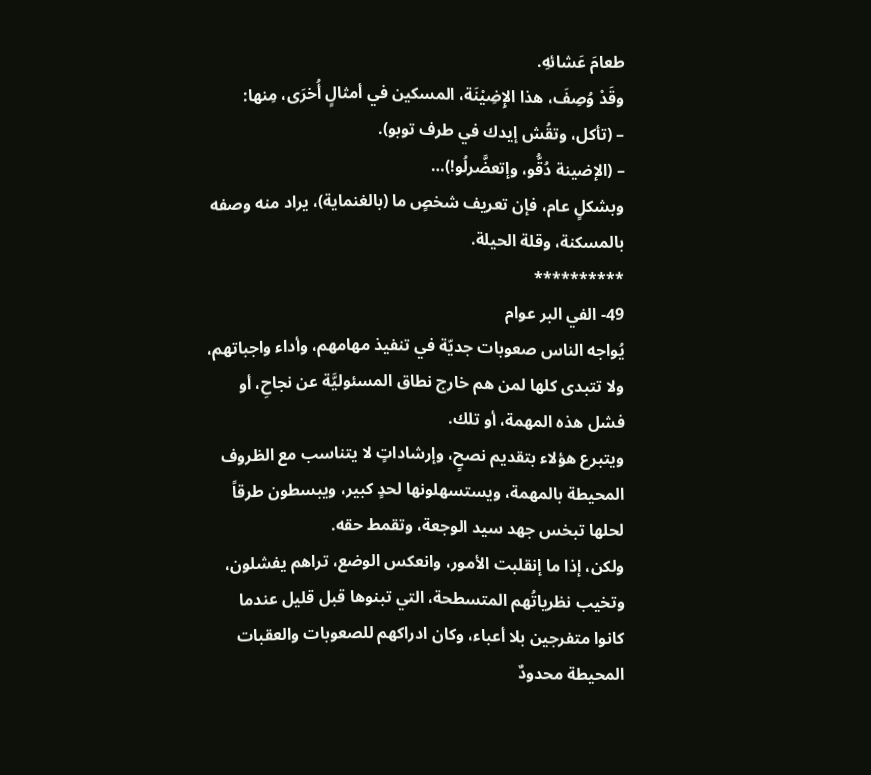طعامَ عَشائهِ.
وقَدْ وُصِفَ، هذا الإِضِيْنَة، المسكين في أمثالٍ أُخرَى، مِنها:
– (تأكل، وتقُش إيدك في طرف توبو).
– (الإضينة دُقُّو، وإتعضَّرلُو!)…
وبشكلٍ عام، فإن تعريف شخصٍ ما (بالغنماية)، يراد منه وصفه بالمسكنة، وقلة الحيلة.
**********
49- الفي البر عوام
يُواجه الناس صعوبات جديّة في تنفيذ مهامهم، وأداء واجباتهم، ولا تتبدى كلها لمن هم خارج نطاق المسئوليَّة عن نجاحِ، أو فشل هذه المهمة، أو تلك.
ويتبرع هؤلاء بتقديم نصحٍ، وإرشاداتٍ لا يتناسب مع الظروف المحيطة بالمهمة، ويستسهلونها لحدٍ كبير، ويبسطون طرقاً لحلها تبخس جهد سيد الوجعة، وتقمط حقه.
ولكن، إذا ما إنقلبت الأمور، وانعكس الوضع، تراهم يفشلون، وتخيب نظرياتُهم المتسطحة، التي تبنوها قبل قليل عندما كانوا متفرجين بلا أعباء، وكان ادراكهم للصعوبات والعقبات المحيطة محدودٌ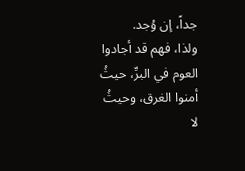جداً، إن وُجد.
ولذا، فهم قد أجادوا العوم في البرِّ، حيثُ أمنوا الغرق، وحيثُ لا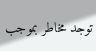توجد مخاطر بموجب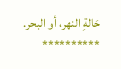حَالةِ النهر، أو البحر.
**********